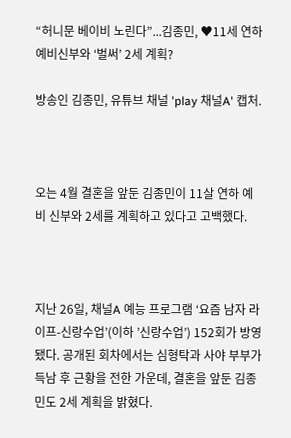“허니문 베이비 노린다”...김종민, ♥11세 연하 예비신부와 ‘벌써’ 2세 계획?

방송인 김종민, 유튜브 채널 'play 채널A' 캡처.



오는 4월 결혼을 앞둔 김종민이 11살 연하 예비 신부와 2세를 계획하고 있다고 고백했다.



지난 26일, 채널A 예능 프로그램 ‘요즘 남자 라이프-신랑수업’(이하 ’신랑수업’) 152회가 방영됐다. 공개된 회차에서는 심형탁과 사야 부부가 득남 후 근황을 전한 가운데, 결혼을 앞둔 김종민도 2세 계획을 밝혔다.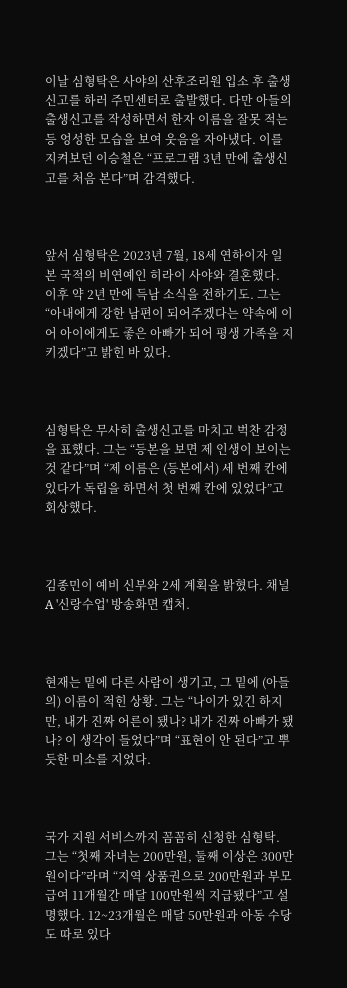이날 심형탁은 사야의 산후조리원 입소 후 출생신고를 하러 주민센터로 출발했다. 다만 아들의 출생신고를 작성하면서 한자 이름을 잘못 적는 등 엉성한 모습을 보여 웃음을 자아냈다. 이를 지켜보던 이승철은 “프로그램 3년 만에 출생신고를 처음 본다”며 감격했다.



앞서 심형탁은 2023년 7월, 18세 연하이자 일본 국적의 비연예인 히라이 사야와 결혼했다. 이후 약 2년 만에 득남 소식을 전하기도. 그는 “아내에게 강한 남편이 되어주겠다는 약속에 이어 아이에게도 좋은 아빠가 되어 평생 가족을 지키겠다”고 밝힌 바 있다.



심형탁은 무사히 출생신고를 마치고 벅찬 감정을 표했다. 그는 “등본을 보면 제 인생이 보이는 것 같다”며 “제 이름은 (등본에서) 세 번째 칸에 있다가 독립을 하면서 첫 번째 칸에 있었다”고 회상했다.



김종민이 예비 신부와 2세 계획을 밝혔다. 채널A '신랑수업' 방송화면 캡처.



현재는 밑에 다른 사람이 생기고, 그 밑에 (아들의) 이름이 적힌 상황. 그는 “나이가 있긴 하지만, 내가 진짜 어른이 됐나? 내가 진짜 아빠가 됐나? 이 생각이 들었다”며 “표현이 안 된다”고 뿌듯한 미소를 지었다.



국가 지원 서비스까지 꼼꼼히 신청한 심형탁. 그는 “첫째 자녀는 200만원, 둘째 이상은 300만원이다”라며 “지역 상품권으로 200만원과 부모 급여 11개월간 매달 100만원씩 지급됐다”고 설명했다. 12~23개월은 매달 50만원과 아동 수당도 따로 있다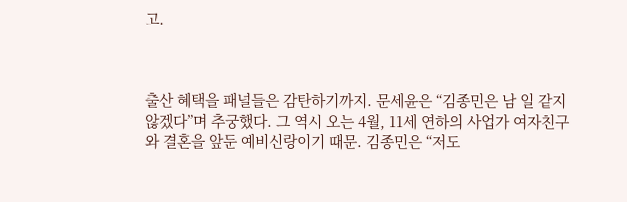고.



출산 혜택을 패널들은 감탄하기까지. 문세윤은 “김종민은 남 일 같지 않겠다”며 추궁했다. 그 역시 오는 4월, 11세 연하의 사업가 여자친구와 결혼을 앞둔 예비신랑이기 때문. 김종민은 “저도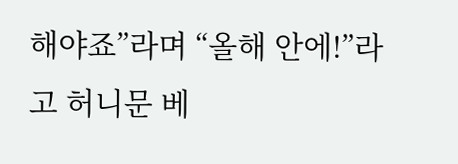해야죠”라며 “올해 안에!”라고 허니문 베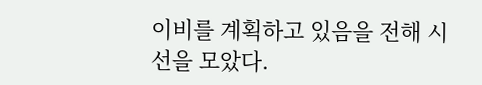이비를 계획하고 있음을 전해 시선을 모았다.